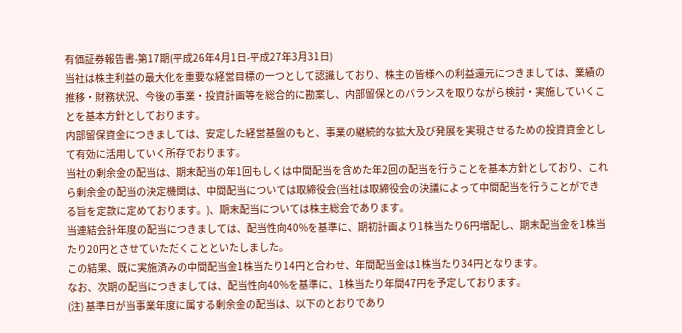有価証券報告書-第17期(平成26年4月1日-平成27年3月31日)
当社は株主利益の最大化を重要な経営目標の一つとして認識しており、株主の皆様への利益還元につきましては、業績の推移・財務状況、今後の事業・投資計画等を総合的に勘案し、内部留保とのバランスを取りながら検討・実施していくことを基本方針としております。
内部留保資金につきましては、安定した経営基盤のもと、事業の継続的な拡大及び発展を実現させるための投資資金として有効に活用していく所存でおります。
当社の剰余金の配当は、期末配当の年1回もしくは中間配当を含めた年2回の配当を行うことを基本方針としており、これら剰余金の配当の決定機関は、中間配当については取締役会(当社は取締役会の決議によって中間配当を行うことができる旨を定款に定めております。)、期末配当については株主総会であります。
当連結会計年度の配当につきましては、配当性向40%を基準に、期初計画より1株当たり6円増配し、期末配当金を1株当たり20円とさせていただくことといたしました。
この結果、既に実施済みの中間配当金1株当たり14円と合わせ、年間配当金は1株当たり34円となります。
なお、次期の配当につきましては、配当性向40%を基準に、1株当たり年間47円を予定しております。
(注) 基準日が当事業年度に属する剰余金の配当は、以下のとおりであり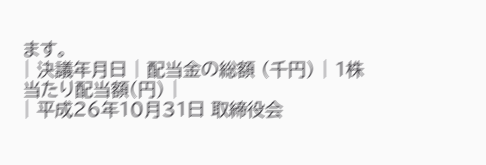ます。
| 決議年月日 | 配当金の総額 (千円) | 1株当たり配当額(円) |
| 平成26年10月31日 取締役会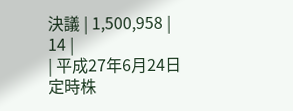決議 | 1,500,958 | 14 |
| 平成27年6月24日 定時株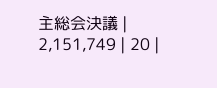主総会決議 | 2,151,749 | 20 |